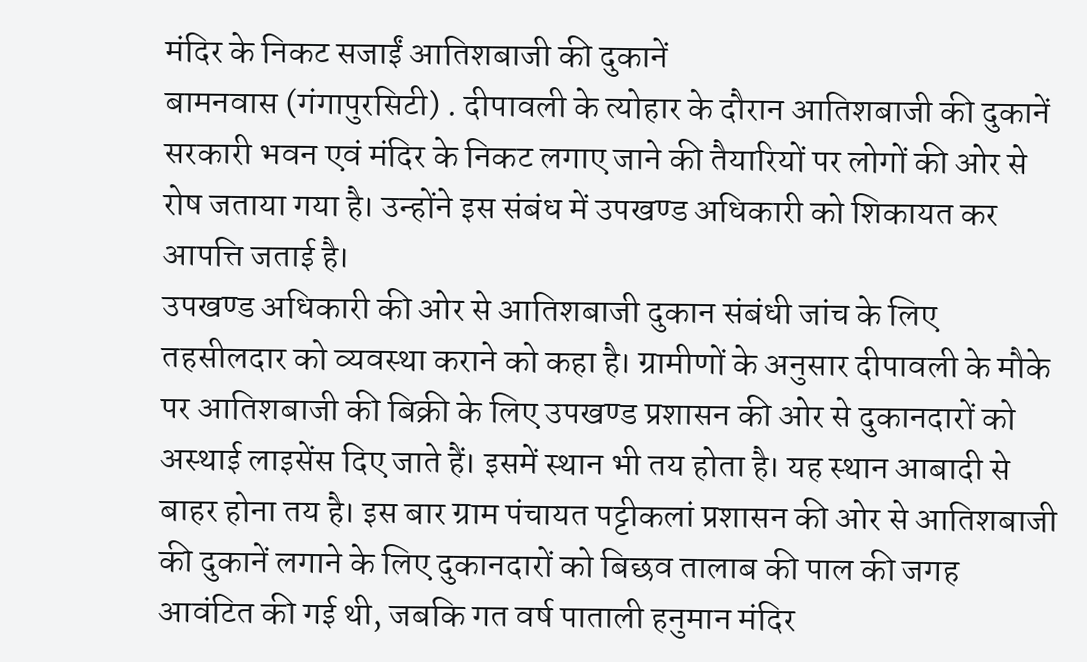मंदिर के निकट सजाईं आतिशबाजी की दुकानें
बामनवास (गंगापुरसिटी) . दीपावली के त्योहार के दौरान आतिशबाजी की दुकानें सरकारी भवन एवं मंदिर के निकट लगाए जाने की तैयारियों पर लोगों की ओर से रोष जताया गया है। उन्होंने इस संबंध में उपखण्ड अधिकारी को शिकायत कर आपत्ति जताई है।
उपखण्ड अधिकारी की ओर से आतिशबाजी दुकान संबंधी जांच के लिए तहसीलदार को व्यवस्था कराने को कहा है। ग्रामीणों के अनुसार दीपावली के मौके पर आतिशबाजी की बिक्री के लिए उपखण्ड प्रशासन की ओर से दुकानदारों को अस्थाई लाइसेंस दिए जाते हैं। इसमें स्थान भी तय होता है। यह स्थान आबादी से बाहर होना तय है। इस बार ग्राम पंचायत पट्टीकलां प्रशासन की ओर से आतिशबाजी की दुकानें लगाने के लिए दुकानदारों को बिछव तालाब की पाल की जगह आवंटित की गई थी, जबकि गत वर्ष पाताली हनुमान मंदिर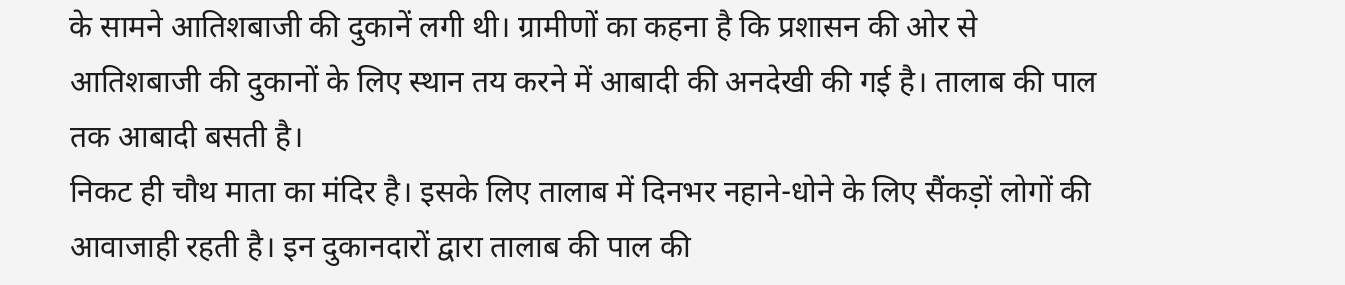के सामने आतिशबाजी की दुकानें लगी थी। ग्रामीणों का कहना है कि प्रशासन की ओर से आतिशबाजी की दुकानों के लिए स्थान तय करने में आबादी की अनदेखी की गई है। तालाब की पाल तक आबादी बसती है।
निकट ही चौथ माता का मंदिर है। इसके लिए तालाब में दिनभर नहाने-धोने के लिए सैंकड़ों लोगों की आवाजाही रहती है। इन दुकानदारों द्वारा तालाब की पाल की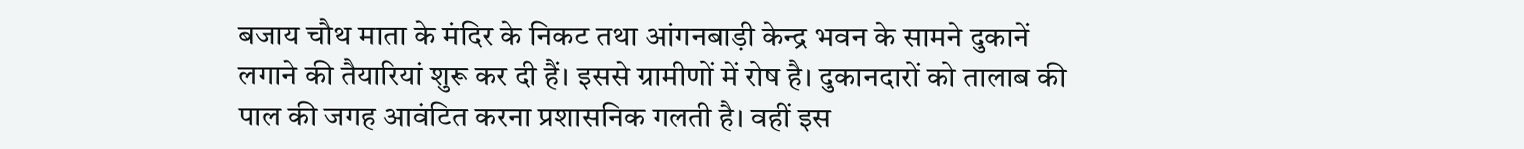बजाय चौथ माता के मंदिर के निकट तथा आंगनबाड़ी केन्द्र भवन के सामने दुकानें लगाने की तैयारियां शुरू कर दी हैं। इससे ग्रामीणों में रोष है। दुकानदारों को तालाब की पाल की जगह आवंटित करना प्रशासनिक गलती है। वहीं इस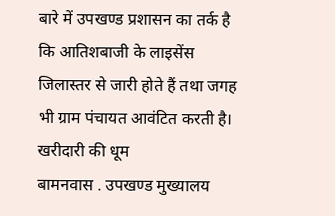बारे में उपखण्ड प्रशासन का तर्क है कि आतिशबाजी के लाइसेंस जिलास्तर से जारी होते हैं तथा जगह भी ग्राम पंचायत आवंटित करती है।
खरीदारी की धूम
बामनवास . उपखण्ड मुख्यालय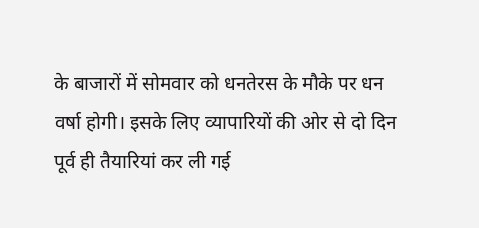के बाजारों में सोमवार को धनतेरस के मौके पर धन वर्षा होगी। इसके लिए व्यापारियों की ओर से दो दिन पूर्व ही तैयारियां कर ली गई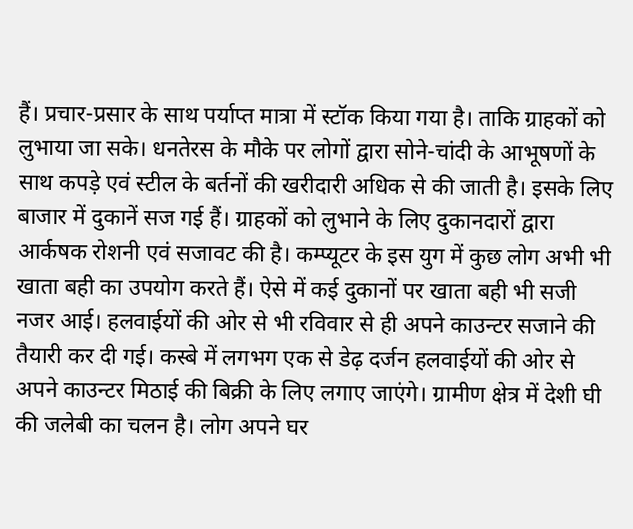हैं। प्रचार-प्रसार के साथ पर्याप्त मात्रा में स्टॉक किया गया है। ताकि ग्राहकों को लुभाया जा सके। धनतेरस के मौके पर लोगों द्वारा सोने-चांदी के आभूषणों के साथ कपड़े एवं स्टील के बर्तनों की खरीदारी अधिक से की जाती है। इसके लिए बाजार में दुकानें सज गई हैं। ग्राहकों को लुभाने के लिए दुकानदारों द्वारा आर्कषक रोशनी एवं सजावट की है। कम्प्यूटर के इस युग में कुछ लोग अभी भी खाता बही का उपयोग करते हैं। ऐसे में कई दुकानों पर खाता बही भी सजी नजर आई। हलवाईयों की ओर से भी रविवार से ही अपने काउन्टर सजाने की तैयारी कर दी गई। कस्बे में लगभग एक से डेढ़ दर्जन हलवाईयों की ओर से अपने काउन्टर मिठाई की बिक्री के लिए लगाए जाएंगे। ग्रामीण क्षेत्र में देशी घी की जलेबी का चलन है। लोग अपने घर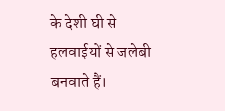के देशी घी से हलवाईयों से जलेबी बनवाते हैं।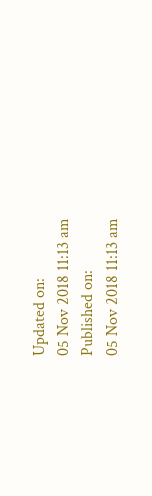Updated on:
05 Nov 2018 11:13 am
Published on:
05 Nov 2018 11:13 am